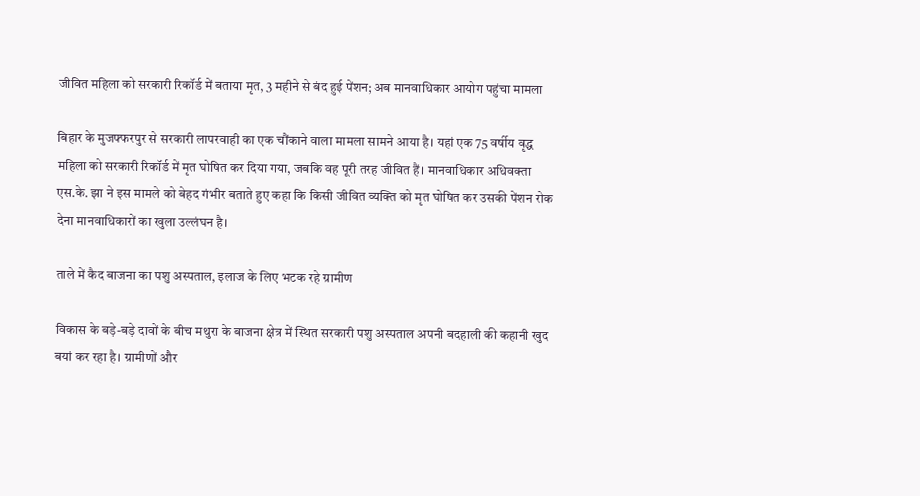जीवित महिला को सरकारी रिकॉर्ड में बताया मृत, 3 महीने से बंद हुई पेंशन; अब मानवाधिकार आयोग पहुंचा मामला

बिहार के मुजफ्फरपुर से सरकारी लापरवाही का एक चौंकाने वाला मामला सामने आया है। यहां एक 75 वर्षीय वृद्ध महिला को सरकारी रिकॉर्ड में मृत घोषित कर दिया गया, जबकि वह पूरी तरह जीवित हैं। मानवाधिकार अधिवक्ता एस.के. झा ने इस मामले को बेहद गंभीर बताते हुए कहा कि किसी जीवित व्यक्ति को मृत घोषित कर उसकी पेंशन रोक देना मानवाधिकारों का खुला उल्लंघन है।

ताले में कैद बाजना का पशु अस्पताल, इलाज के लिए भटक रहे ग्रामीण

विकास के बड़े-बड़े दावों के बीच मथुरा के बाजना क्षेत्र में स्थित सरकारी पशु अस्पताल अपनी बदहाली की कहानी खुद बयां कर रहा है। ग्रामीणों और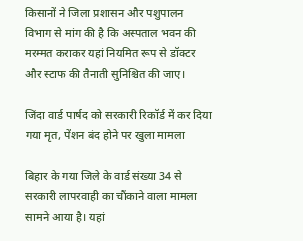किसानों ने जिला प्रशासन और पशुपालन विभाग से मांग की है कि अस्पताल भवन की मरम्मत कराकर यहां नियमित रूप से डॉक्टर और स्टाफ की तैनाती सुनिश्चित की जाए।

जिंदा वार्ड पार्षद को सरकारी रिकॉर्ड में कर दिया गया मृत, पेंशन बंद होने पर खुला मामला

बिहार के गया जिले के वार्ड संख्या 34 से सरकारी लापरवाही का चौंकाने वाला मामला सामने आया है। यहां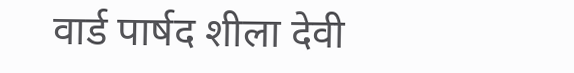वार्ड पार्षद शीला देवी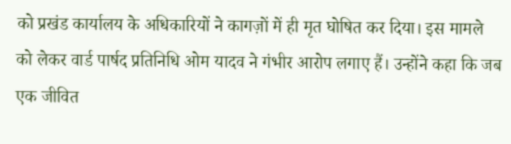को प्रखंड कार्यालय के अधिकारियों ने कागज़ों में ही मृत घोषित कर दिया। इस मामले को लेकर वार्ड पार्षद प्रतिनिधि ओम यादव ने गंभीर आरोप लगाए हैं। उन्होंने कहा कि जब एक जीवित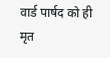वार्ड पार्षद को ही मृत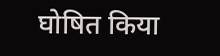घोषित किया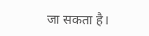जा सकता है।